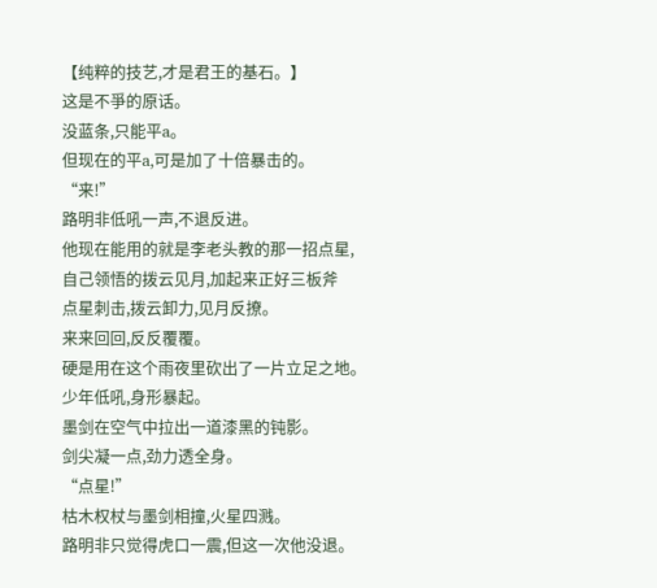【纯粹的技艺,才是君王的基石。】
这是不爭的原话。
没蓝条,只能平a。
但现在的平a,可是加了十倍暴击的。
“来!”
路明非低吼一声,不退反进。
他现在能用的就是李老头教的那一招点星,
自己领悟的拨云见月,加起来正好三板斧
点星刺击,拨云卸力,见月反撩。
来来回回,反反覆覆。
硬是用在这个雨夜里砍出了一片立足之地。
少年低吼,身形暴起。
墨剑在空气中拉出一道漆黑的钝影。
剑尖凝一点,劲力透全身。
“点星!”
枯木权杖与墨剑相撞,火星四溅。
路明非只觉得虎口一震,但这一次他没退。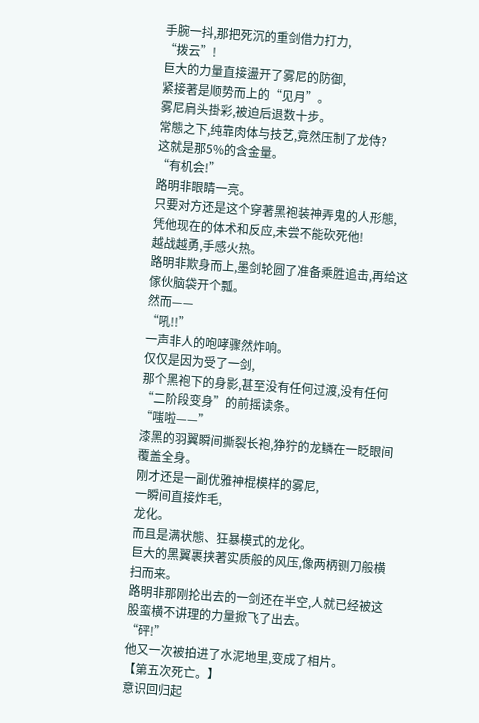手腕一抖,那把死沉的重剑借力打力,
“拨云”!
巨大的力量直接盪开了雾尼的防御,
紧接著是顺势而上的“见月”。
雾尼肩头掛彩,被迫后退数十步。
常態之下,纯靠肉体与技艺,竟然压制了龙侍?
这就是那5%的含金量。
“有机会!”
路明非眼睛一亮。
只要对方还是这个穿著黑袍装神弄鬼的人形態,
凭他现在的体术和反应,未尝不能砍死他!
越战越勇,手感火热。
路明非欺身而上,墨剑轮圆了准备乘胜追击,再给这傢伙脑袋开个瓢。
然而——
“吼!!”
一声非人的咆哮骤然炸响。
仅仅是因为受了一剑,
那个黑袍下的身影,甚至没有任何过渡,没有任何“二阶段变身”的前摇读条。
“嗤啦——”
漆黑的羽翼瞬间撕裂长袍,狰狞的龙鳞在一眨眼间覆盖全身。
刚才还是一副优雅神棍模样的雾尼,
一瞬间直接炸毛,
龙化。
而且是满状態、狂暴模式的龙化。
巨大的黑翼裹挟著实质般的风压,像两柄铡刀般横扫而来。
路明非那刚抡出去的一剑还在半空,人就已经被这股蛮横不讲理的力量掀飞了出去。
“砰!”
他又一次被拍进了水泥地里,变成了相片。
【第五次死亡。】
意识回归起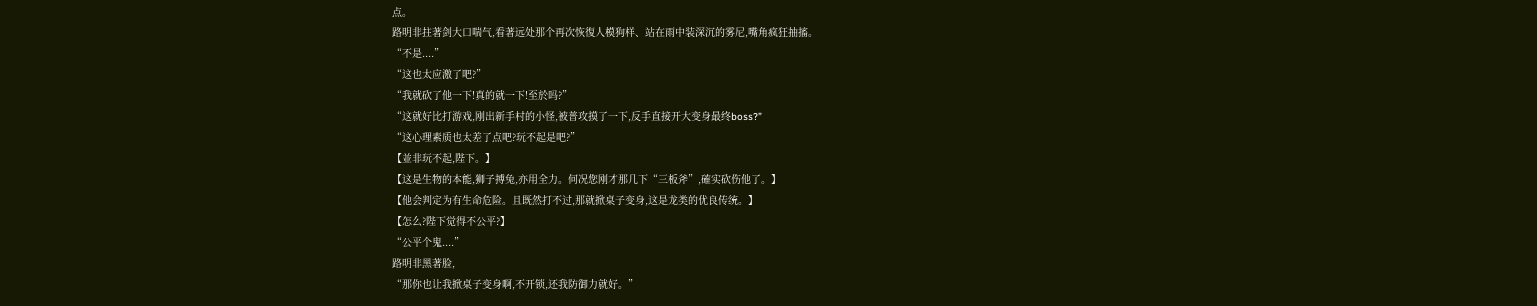点。
路明非拄著剑大口喘气,看著远处那个再次恢復人模狗样、站在雨中装深沉的雾尼,嘴角疯狂抽搐。
“不是....”
“这也太应激了吧?”
“我就砍了他一下!真的就一下!至於吗?”
“这就好比打游戏,刚出新手村的小怪,被普攻摸了一下,反手直接开大变身最终boss?”
“这心理素质也太差了点吧?玩不起是吧?”
【並非玩不起,陛下。】
【这是生物的本能,狮子搏兔,亦用全力。何况您刚才那几下“三板斧”,確实砍伤他了。】
【他会判定为有生命危险。且既然打不过,那就掀桌子变身,这是龙类的优良传统。】
【怎么?陛下觉得不公平?】
“公平个鬼....”
路明非黑著脸,
“那你也让我掀桌子变身啊,不开锁,还我防御力就好。”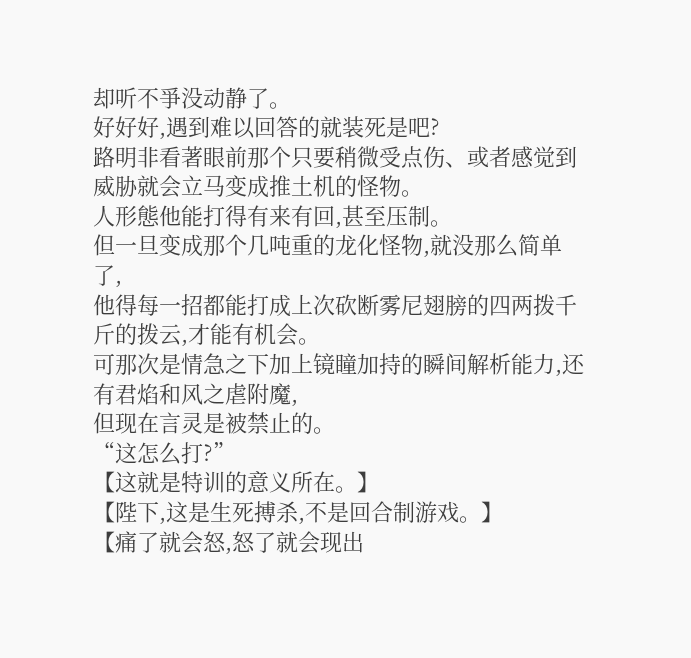却听不爭没动静了。
好好好,遇到难以回答的就装死是吧?
路明非看著眼前那个只要稍微受点伤、或者感觉到威胁就会立马变成推土机的怪物。
人形態他能打得有来有回,甚至压制。
但一旦变成那个几吨重的龙化怪物,就没那么简单了,
他得每一招都能打成上次砍断雾尼翅膀的四两拨千斤的拨云,才能有机会。
可那次是情急之下加上镜瞳加持的瞬间解析能力,还有君焰和风之虐附魔,
但现在言灵是被禁止的。
“这怎么打?”
【这就是特训的意义所在。】
【陛下,这是生死搏杀,不是回合制游戏。】
【痛了就会怒,怒了就会现出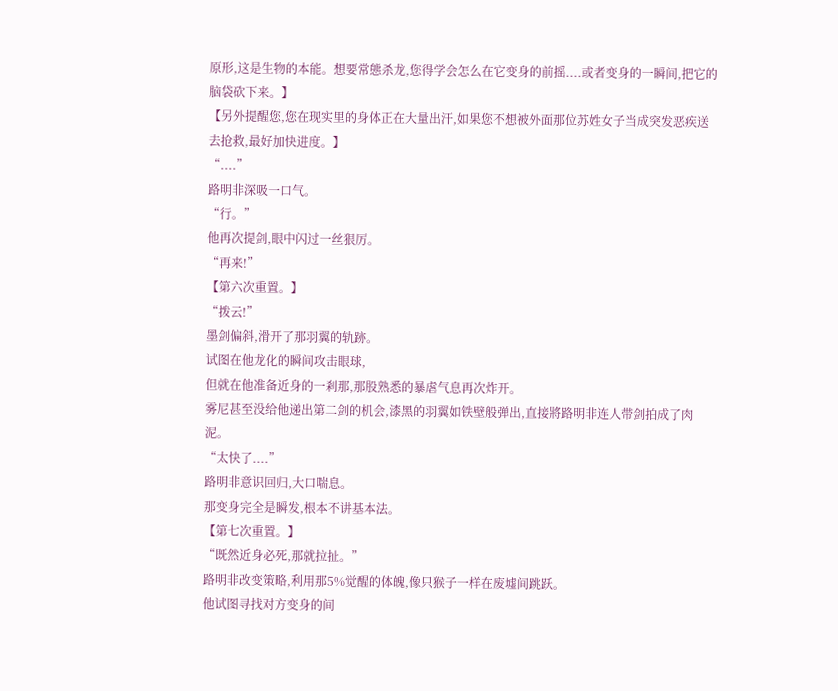原形,这是生物的本能。想要常態杀龙,您得学会怎么在它变身的前摇....或者变身的一瞬间,把它的脑袋砍下来。】
【另外提醒您,您在现实里的身体正在大量出汗,如果您不想被外面那位苏姓女子当成突发恶疾送去抢救,最好加快进度。】
“....”
路明非深吸一口气。
“行。”
他再次提剑,眼中闪过一丝狠厉。
“再来!”
【第六次重置。】
“拨云!”
墨剑偏斜,滑开了那羽翼的轨跡。
试图在他龙化的瞬间攻击眼球,
但就在他准备近身的一剎那,那股熟悉的暴虐气息再次炸开。
雾尼甚至没给他递出第二剑的机会,漆黑的羽翼如铁壁般弹出,直接將路明非连人带剑拍成了肉泥。
“太快了....”
路明非意识回归,大口喘息。
那变身完全是瞬发,根本不讲基本法。
【第七次重置。】
“既然近身必死,那就拉扯。”
路明非改变策略,利用那5%觉醒的体魄,像只猴子一样在废墟间跳跃。
他试图寻找对方变身的间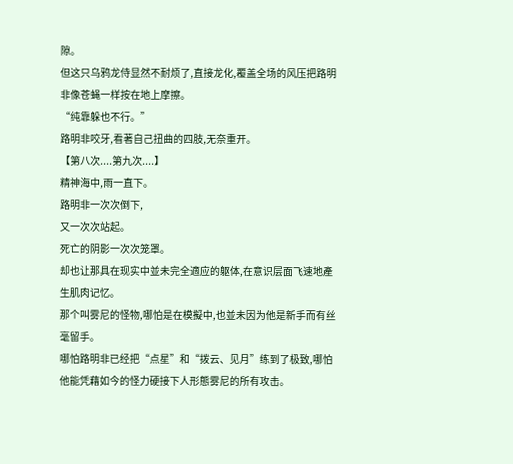隙。
但这只乌鸦龙侍显然不耐烦了,直接龙化,覆盖全场的风压把路明非像苍蝇一样按在地上摩擦。
“纯靠躲也不行。”
路明非咬牙,看著自己扭曲的四肢,无奈重开。
【第八次....第九次....】
精神海中,雨一直下。
路明非一次次倒下,
又一次次站起。
死亡的阴影一次次笼罩。
却也让那具在现实中並未完全適应的躯体,在意识层面飞速地產生肌肉记忆。
那个叫雾尼的怪物,哪怕是在模擬中,也並未因为他是新手而有丝毫留手。
哪怕路明非已经把“点星”和“拨云、见月”练到了极致,哪怕他能凭藉如今的怪力硬接下人形態雾尼的所有攻击。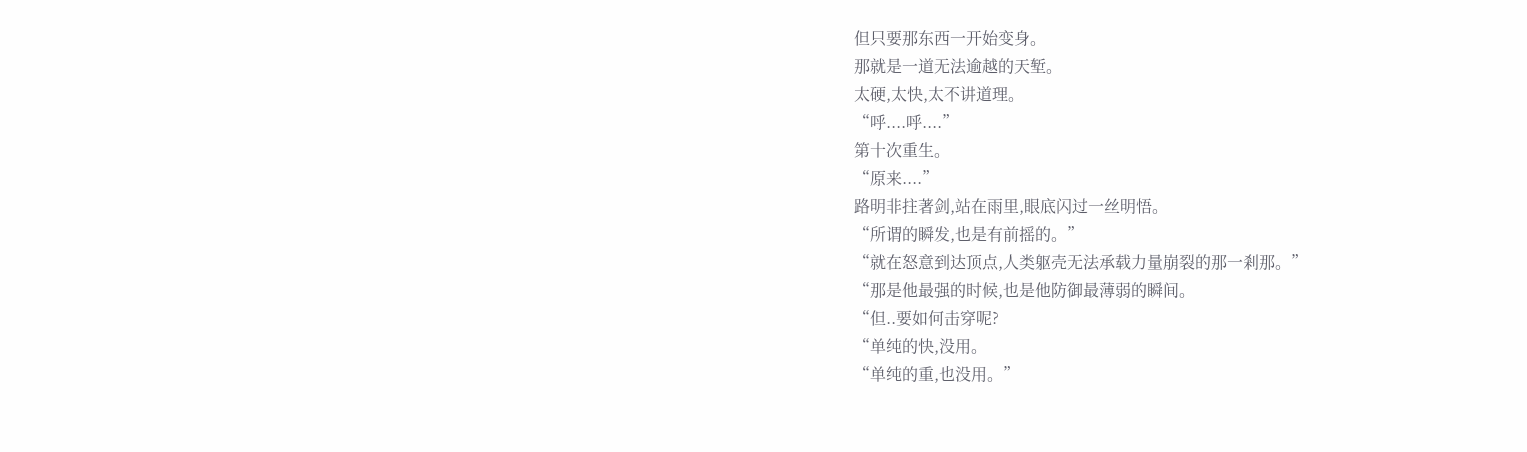但只要那东西一开始变身。
那就是一道无法逾越的天堑。
太硬,太快,太不讲道理。
“呼....呼....”
第十次重生。
“原来....”
路明非拄著剑,站在雨里,眼底闪过一丝明悟。
“所谓的瞬发,也是有前摇的。”
“就在怒意到达顶点,人类躯壳无法承载力量崩裂的那一剎那。”
“那是他最强的时候,也是他防御最薄弱的瞬间。
“但..要如何击穿呢?
“单纯的快,没用。
“单纯的重,也没用。”